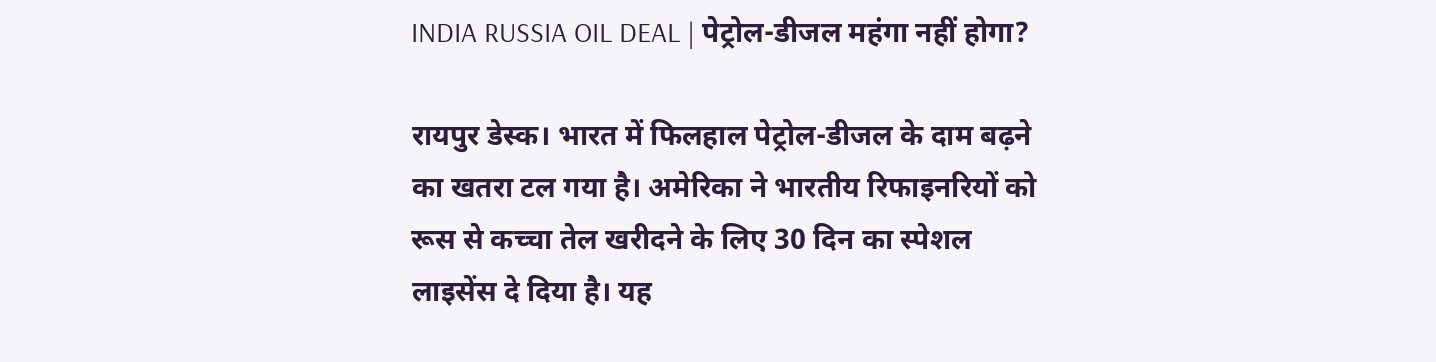INDIA RUSSIA OIL DEAL | पेट्रोल-डीजल महंगा नहीं होगा?

रायपुर डेस्क। भारत में फिलहाल पेट्रोल-डीजल के दाम बढ़ने का खतरा टल गया है। अमेरिका ने भारतीय रिफाइनरियों को रूस से कच्चा तेल खरीदने के लिए 30 दिन का स्पेशल लाइसेंस दे दिया है। यह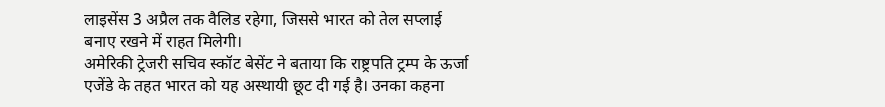लाइसेंस 3 अप्रैल तक वैलिड रहेगा, जिससे भारत को तेल सप्लाई बनाए रखने में राहत मिलेगी।
अमेरिकी ट्रेजरी सचिव स्कॉट बेसेंट ने बताया कि राष्ट्रपति ट्रम्प के ऊर्जा एजेंडे के तहत भारत को यह अस्थायी छूट दी गई है। उनका कहना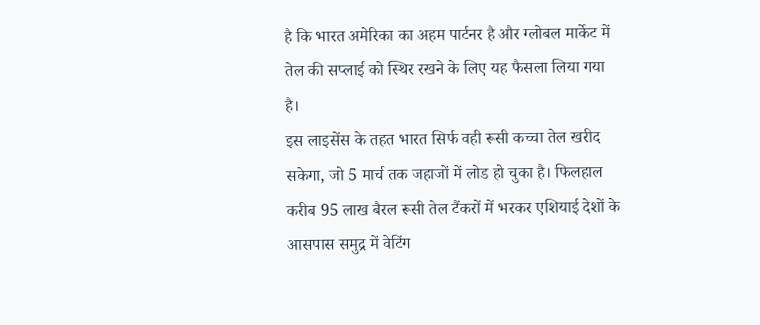है कि भारत अमेरिका का अहम पार्टनर है और ग्लोबल मार्केट में तेल की सप्लाई को स्थिर रखने के लिए यह फैसला लिया गया है।
इस लाइसेंस के तहत भारत सिर्फ वही रूसी कच्चा तेल खरीद सकेगा, जो 5 मार्च तक जहाजों में लोड हो चुका है। फिलहाल करीब 95 लाख बैरल रूसी तेल टैंकरों में भरकर एशियाई देशों के आसपास समुद्र में वेटिंग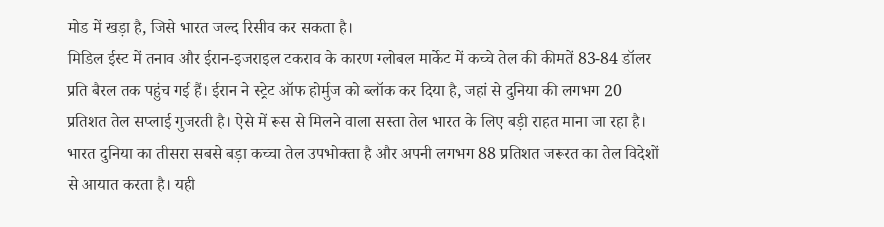मोड में खड़ा है, जिसे भारत जल्द रिसीव कर सकता है।
मिडिल ईस्ट में तनाव और ईरान-इजराइल टकराव के कारण ग्लोबल मार्केट में कच्चे तेल की कीमतें 83-84 डॉलर प्रति बैरल तक पहुंच गई हैं। ईरान ने स्ट्रेट ऑफ होर्मुज को ब्लॉक कर दिया है, जहां से दुनिया की लगभग 20 प्रतिशत तेल सप्लाई गुजरती है। ऐसे में रूस से मिलने वाला सस्ता तेल भारत के लिए बड़ी राहत माना जा रहा है।
भारत दुनिया का तीसरा सबसे बड़ा कच्चा तेल उपभोक्ता है और अपनी लगभग 88 प्रतिशत जरूरत का तेल विदेशों से आयात करता है। यही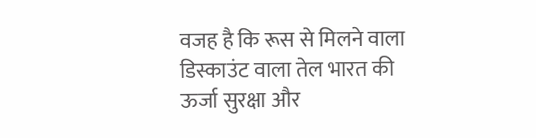वजह है कि रूस से मिलने वाला डिस्काउंट वाला तेल भारत की ऊर्जा सुरक्षा और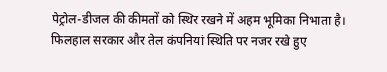पेट्रोल-डीजल की कीमतों को स्थिर रखने में अहम भूमिका निभाता है।
फिलहाल सरकार और तेल कंपनियां स्थिति पर नजर रखे हुए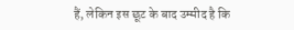हैं, लेकिन इस छूट के बाद उम्मीद है कि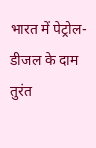भारत में पेट्रोल-डीजल के दाम तुरंत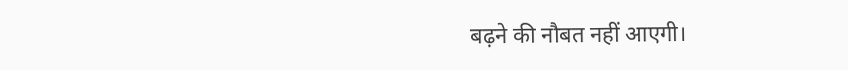बढ़ने की नौबत नहीं आएगी।